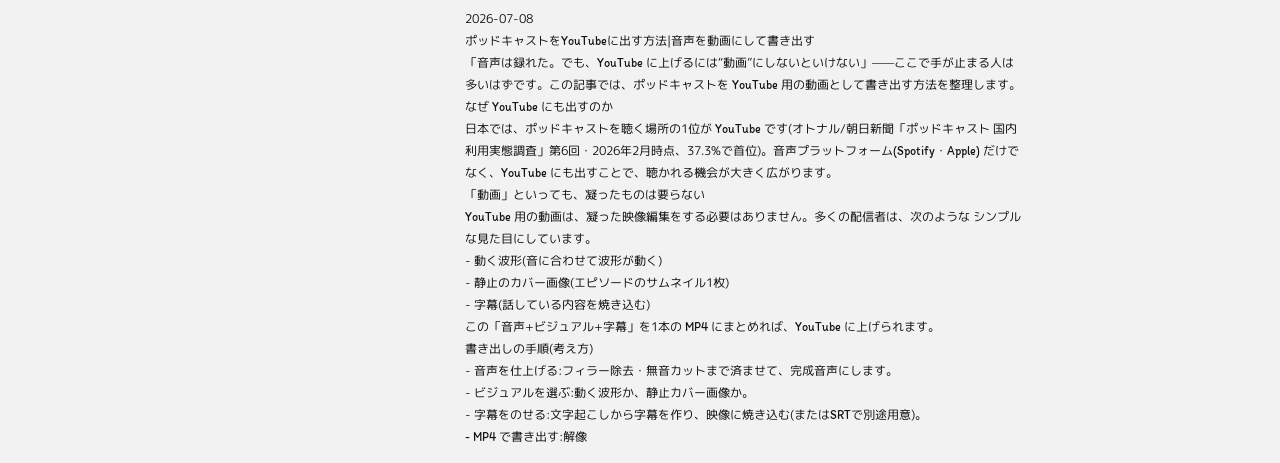2026-07-08
ポッドキャストをYouTubeに出す方法|音声を動画にして書き出す
「音声は録れた。でも、YouTube に上げるには“動画”にしないといけない」——ここで手が止まる人は 多いはずです。この記事では、ポッドキャストを YouTube 用の動画として書き出す方法を整理します。
なぜ YouTube にも出すのか
日本では、ポッドキャストを聴く場所の1位が YouTube です(オトナル/朝日新聞「ポッドキャスト 国内利用実態調査」第6回・2026年2月時点、37.3%で首位)。音声プラットフォーム(Spotify・Apple) だけでなく、YouTube にも出すことで、聴かれる機会が大きく広がります。
「動画」といっても、凝ったものは要らない
YouTube 用の動画は、凝った映像編集をする必要はありません。多くの配信者は、次のような シンプルな見た目にしています。
- 動く波形(音に合わせて波形が動く)
- 静止のカバー画像(エピソードのサムネイル1枚)
- 字幕(話している内容を焼き込む)
この「音声+ビジュアル+字幕」を1本の MP4 にまとめれば、YouTube に上げられます。
書き出しの手順(考え方)
- 音声を仕上げる:フィラー除去・無音カットまで済ませて、完成音声にします。
- ビジュアルを選ぶ:動く波形か、静止カバー画像か。
- 字幕をのせる:文字起こしから字幕を作り、映像に焼き込む(またはSRTで別途用意)。
- MP4 で書き出す:解像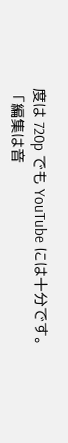度は 720p でも YouTube には十分です。
「編集は音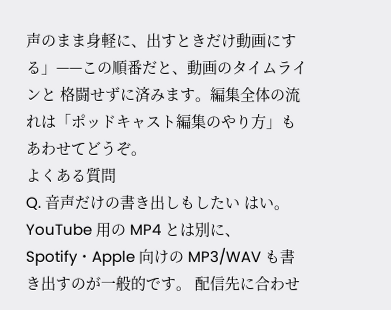声のまま身軽に、出すときだけ動画にする」——この順番だと、動画のタイムラインと 格闘せずに済みます。編集全体の流れは「ポッドキャスト編集のやり方」も あわせてどうぞ。
よくある質問
Q. 音声だけの書き出しもしたい はい。YouTube 用の MP4 とは別に、Spotify・Apple 向けの MP3/WAV も書き出すのが一般的です。 配信先に合わせ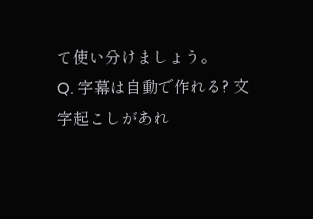て使い分けましょう。
Q. 字幕は自動で作れる? 文字起こしがあれ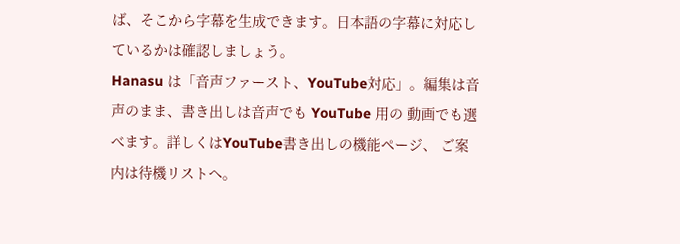ば、そこから字幕を生成できます。日本語の字幕に対応しているかは確認しましょう。
Hanasu は「音声ファースト、YouTube対応」。編集は音声のまま、書き出しは音声でも YouTube 用の 動画でも選べます。詳しくはYouTube書き出しの機能ページ、 ご案内は待機リストへ。